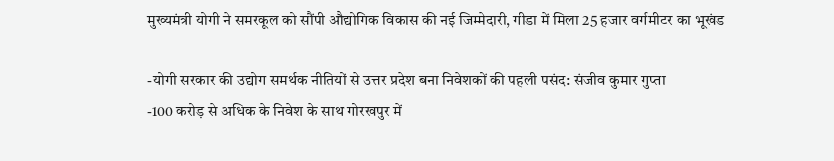मुख्यमंत्री योगी ने समरकूल को सौंपी औद्योगिक विकास की नई जिम्मेदारी, गीडा में मिला 25 हजार वर्गमीटर का भूखंड

-योगी सरकार की उद्योग समर्थक नीतियों से उत्तर प्रदेश बना निवेशकों की पहली पसंद: संजीव कुमार गुप्ता
-100 करोड़ से अधिक के निवेश के साथ गोरखपुर में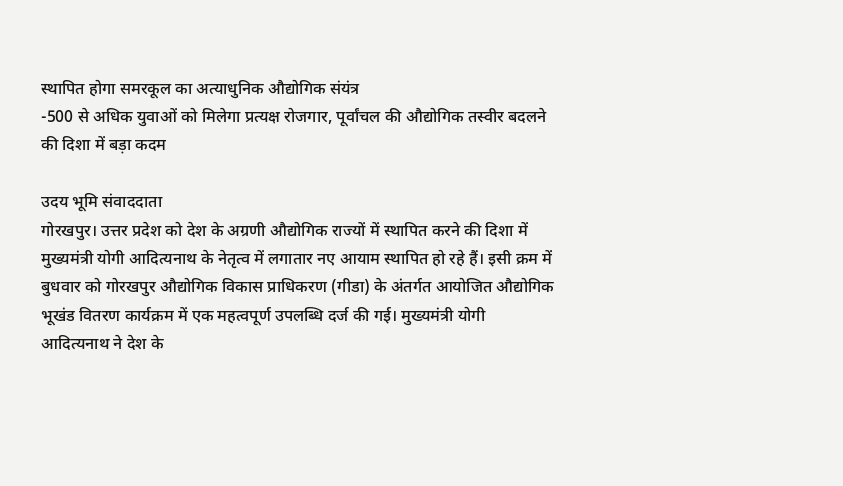स्थापित होगा समरकूल का अत्याधुनिक औद्योगिक संयंत्र
-500 से अधिक युवाओं को मिलेगा प्रत्यक्ष रोजगार, पूर्वांचल की औद्योगिक तस्वीर बदलने की दिशा में बड़ा कदम

उदय भूमि संवाददाता
गोरखपुर। उत्तर प्रदेश को देश के अग्रणी औद्योगिक राज्यों में स्थापित करने की दिशा में मुख्यमंत्री योगी आदित्यनाथ के नेतृत्व में लगातार नए आयाम स्थापित हो रहे हैं। इसी क्रम में बुधवार को गोरखपुर औद्योगिक विकास प्राधिकरण (गीडा) के अंतर्गत आयोजित औद्योगिक भूखंड वितरण कार्यक्रम में एक महत्वपूर्ण उपलब्धि दर्ज की गई। मुख्यमंत्री योगी आदित्यनाथ ने देश के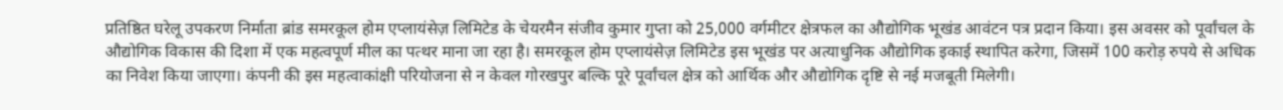प्रतिष्ठित घरेलू उपकरण निर्माता ब्रांड समरकूल होम एप्लायंसेज़ लिमिटेड के चेयरमैन संजीव कुमार गुप्ता को 25,000 वर्गमीटर क्षेत्रफल का औद्योगिक भूखंड आवंटन पत्र प्रदान किया। इस अवसर को पूर्वांचल के औद्योगिक विकास की दिशा में एक महत्वपूर्ण मील का पत्थर माना जा रहा है। समरकूल होम एप्लायंसेज़ लिमिटेड इस भूखंड पर अत्याधुनिक औद्योगिक इकाई स्थापित करेगा, जिसमें 100 करोड़ रुपये से अधिक का निवेश किया जाएगा। कंपनी की इस महत्वाकांक्षी परियोजना से न केवल गोरखपुर बल्कि पूरे पूर्वांचल क्षेत्र को आर्थिक और औद्योगिक दृष्टि से नई मजबूती मिलेगी।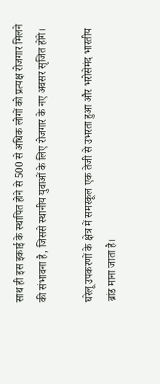साथ ही इस इकाई के स्थापित होने से 500 से अधिक लोगों को प्रत्यक्ष रोजगार मिलने की संभावना है, जिससे स्थानीय युवाओं के लिए रोजगार के नए अवसर सृजित होंगे।

घरेलू उपकरणों के क्षेत्र में समरकूल एक तेजी से उभरता हुआ और भरोसेमंद भारतीय ब्रांड माना जाता है।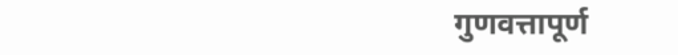गुणवत्तापूर्ण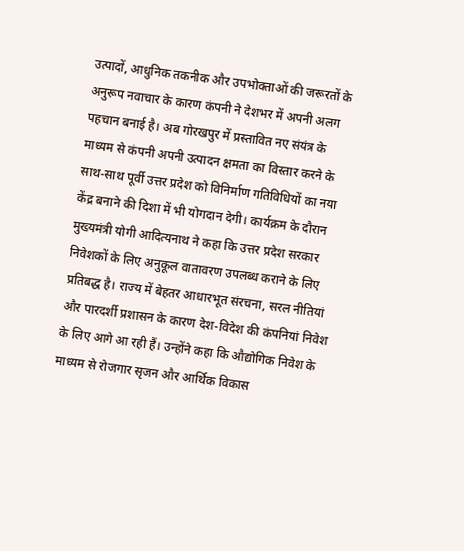उत्पादों, आधुनिक तकनीक और उपभोक्ताओं की जरूरतों के अनुरूप नवाचार के कारण कंपनी ने देशभर में अपनी अलग पहचान बनाई है। अब गोरखपुर में प्रस्तावित नए संयंत्र के माध्यम से कंपनी अपनी उत्पादन क्षमता का विस्तार करने के साथ-साथ पूर्वी उत्तर प्रदेश को विनिर्माण गतिविधियों का नया केंद्र बनाने की दिशा में भी योगदान देगी। कार्यक्रम के दौरान मुख्यमंत्री योगी आदित्यनाथ ने कहा कि उत्तर प्रदेश सरकार निवेशकों के लिए अनुकूल वातावरण उपलब्ध कराने के लिए प्रतिबद्ध है। राज्य में बेहतर आधारभूत संरचना, सरल नीतियां और पारदर्शी प्रशासन के कारण देश-विदेश की कंपनियां निवेश के लिए आगे आ रही हैं। उन्होंने कहा कि औद्योगिक निवेश के माध्यम से रोजगार सृजन और आर्थिक विकास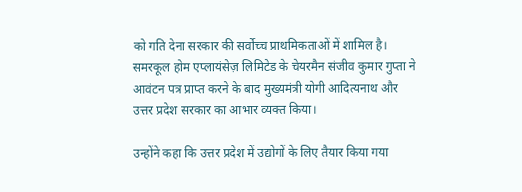को गति देना सरकार की सर्वोच्च प्राथमिकताओं में शामिल है। समरकूल होम एप्लायंसेज़ लिमिटेड के चेयरमैन संजीव कुमार गुप्ता ने आवंटन पत्र प्राप्त करने के बाद मुख्यमंत्री योगी आदित्यनाथ और उत्तर प्रदेश सरकार का आभार व्यक्त किया।

उन्होंने कहा कि उत्तर प्रदेश में उद्योगों के लिए तैयार किया गया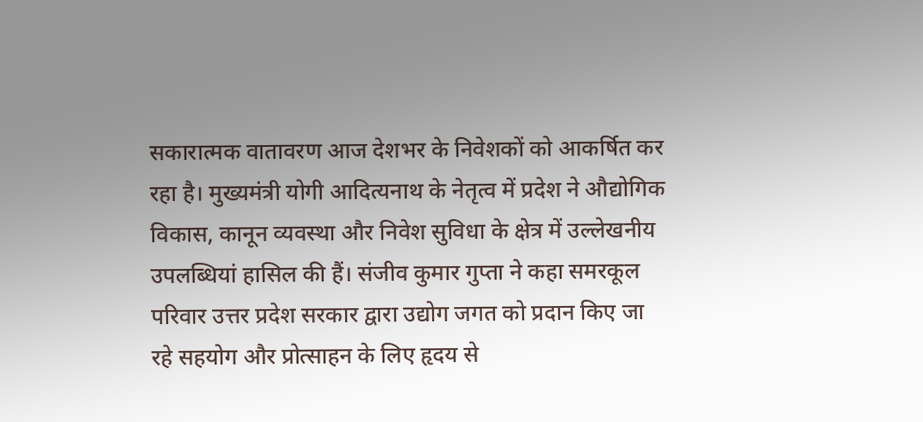सकारात्मक वातावरण आज देशभर के निवेशकों को आकर्षित कर रहा है। मुख्यमंत्री योगी आदित्यनाथ के नेतृत्व में प्रदेश ने औद्योगिक विकास, कानून व्यवस्था और निवेश सुविधा के क्षेत्र में उल्लेखनीय उपलब्धियां हासिल की हैं। संजीव कुमार गुप्ता ने कहा समरकूल परिवार उत्तर प्रदेश सरकार द्वारा उद्योग जगत को प्रदान किए जा रहे सहयोग और प्रोत्साहन के लिए हृदय से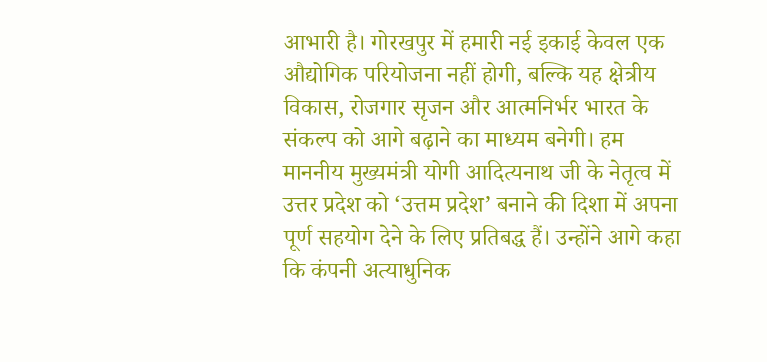आभारी है। गोरखपुर में हमारी नई इकाई केवल एक औद्योगिक परियोजना नहीं होगी, बल्कि यह क्षेत्रीय विकास, रोजगार सृजन और आत्मनिर्भर भारत के संकल्प को आगे बढ़ाने का माध्यम बनेगी। हम माननीय मुख्यमंत्री योगी आदित्यनाथ जी के नेतृत्व में उत्तर प्रदेश को ‘उत्तम प्रदेश’ बनाने की दिशा में अपना पूर्ण सहयोग देने के लिए प्रतिबद्ध हैं। उन्होंने आगे कहा कि कंपनी अत्याधुनिक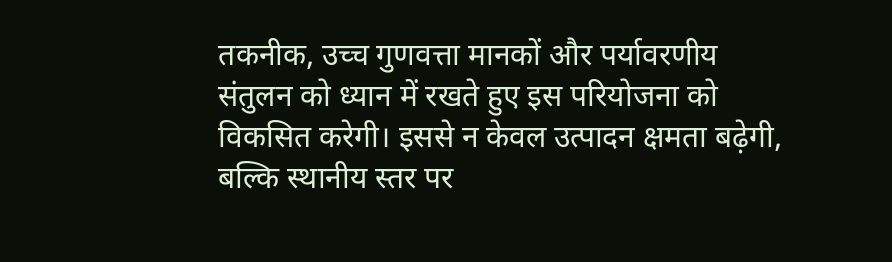तकनीक, उच्च गुणवत्ता मानकों और पर्यावरणीय संतुलन को ध्यान में रखते हुए इस परियोजना को विकसित करेगी। इससे न केवल उत्पादन क्षमता बढ़ेगी, बल्कि स्थानीय स्तर पर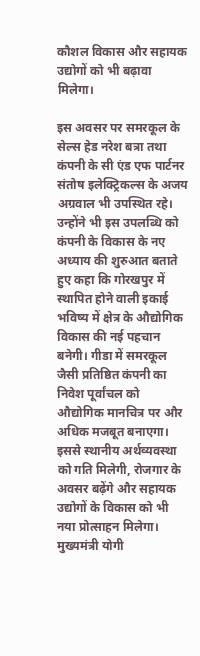कौशल विकास और सहायक उद्योगों को भी बढ़ावा मिलेगा।

इस अवसर पर समरकूल के सेल्स हेड नरेश बत्रा तथा कंपनी के सी एंड एफ पार्टनर संतोष इलेक्ट्रिकल्स के अजय अग्रवाल भी उपस्थित रहे। उन्होंने भी इस उपलब्धि को कंपनी के विकास के नए अध्याय की शुरुआत बताते हुए कहा कि गोरखपुर में स्थापित होने वाली इकाई भविष्य में क्षेत्र के औद्योगिक विकास की नई पहचान बनेगी। गीडा में समरकूल जैसी प्रतिष्ठित कंपनी का निवेश पूर्वांचल को औद्योगिक मानचित्र पर और अधिक मजबूत बनाएगा। इससे स्थानीय अर्थव्यवस्था को गति मिलेगी, रोजगार के अवसर बढ़ेंगे और सहायक उद्योगों के विकास को भी नया प्रोत्साहन मिलेगा। मुख्यमंत्री योगी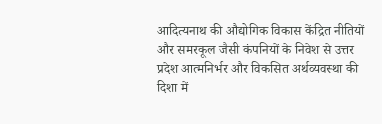आदित्यनाथ की औद्योगिक विकास केंद्रित नीतियों और समरकूल जैसी कंपनियों के निवेश से उत्तर प्रदेश आत्मनिर्भर और विकसित अर्थव्यवस्था की दिशा में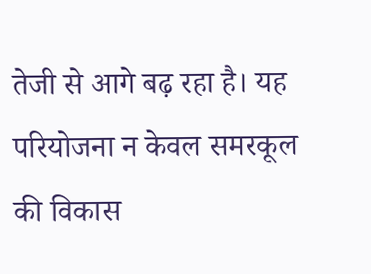तेजी से आगे बढ़ रहा है। यह परियोजना न केवल समरकूल की विकास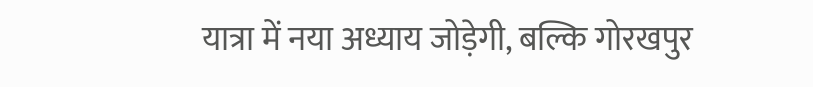यात्रा में नया अध्याय जोड़ेगी, बल्कि गोरखपुर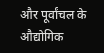और पूर्वांचल के औद्योगिक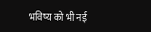भविष्य को भी नई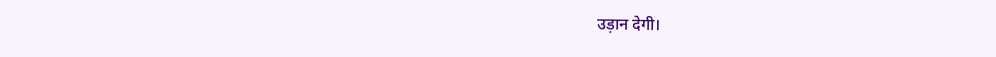उड़ान देगी।